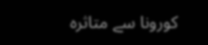کورونا سے متاثرہ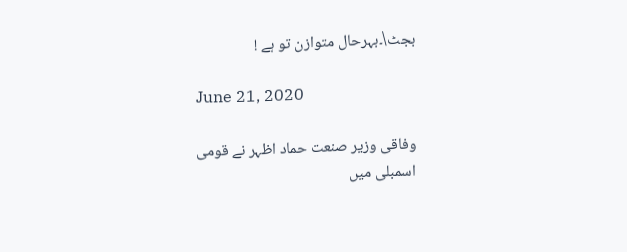بجٹ\۔بہرحال متوازن تو ہے !

June 21, 2020

وفاقی وزیر صنعت حماد اظہر نے قومی اسمبلی میں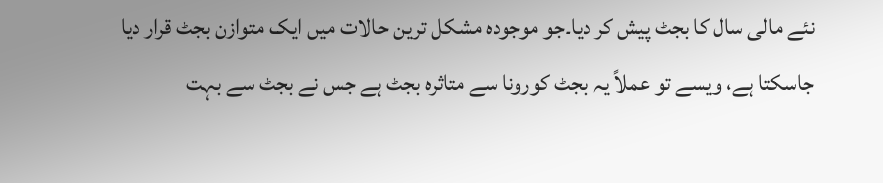نئے مالی سال کا بجٹ پیش کر دیا۔جو موجودہ مشکل ترین حالات میں ایک متوازن بجٹ قرار دیا جاسکتا ہے، ویسے تو عملاً یہ بجٹ کورونا سے متاثرہ بجٹ ہے جس نے بجٹ سے بہت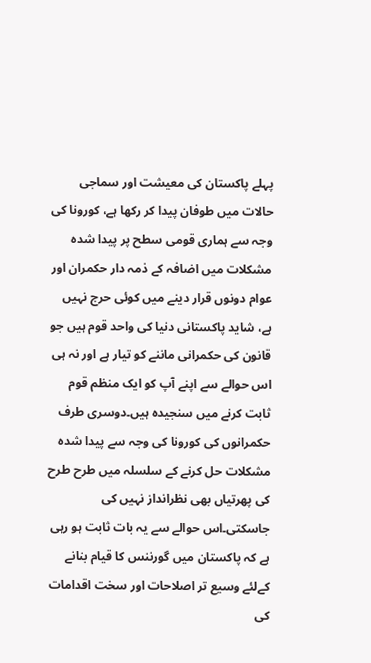پہلے پاکستان کی معیشت اور سماجی حالات میں طوفان پیدا کر رکھا ہے، کورونا کی وجہ سے ہماری قومی سطح پر پیدا شدہ مشکلات میں اضافہ کے ذمہ دار حکمران اور عوام دونوں قرار دینے میں کوئی حرج نہیں ہے، شاید پاکستانی دنیا کی واحد قوم ہیں جو قانون کی حکمرانی ماننے کو تیار ہے اور نہ ہی اس حوالے سے اپنے آپ کو ایک منظم قوم ثابت کرنے میں سنجیدہ ہیں۔دوسری طرف حکمرانوں کی کورونا کی وجہ سے پیدا شدہ مشکلات حل کرنے کے سلسلہ میں طرح طرح کی پھرتیاں بھی نظرانداز نہیں کی جاسکتی۔اس حوالے سے یہ بات ثابت ہو رہی ہے کہ پاکستان میں گورننس کا قیام بنانے کےلئے وسیع تر اصلاحات اور سخت اقدامات کی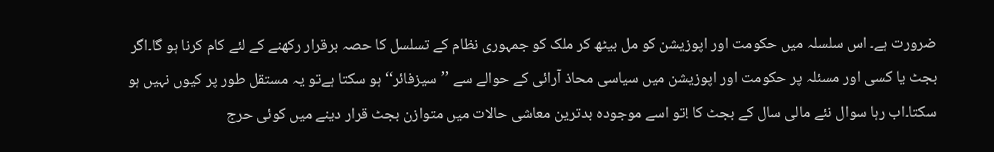ضرورت ہے۔ اس سلسلہ میں حکومت اور اپوزیشن کو مل بیٹھ کر ملک کو جمہوری نظام کے تسلسل کا حصہ برقرار رکھنے کے لئے کام کرنا ہو گا۔اگر بجٹ یا کسی اور مسئلہ پر حکومت اور اپوزیشن میں سیاسی محاذ آرائی کے حوالے سے ’’سیزفائر‘‘ ہو سکتا ہےتو یہ مستقل طور پر کیوں نہیں ہو سکتا۔اب رہا سوال نئے مالی سال کے بجٹ کا !تو اسے موجودہ بدترین معاشی حالات میں متوازن بجٹ قرار دینے میں کوئی حرج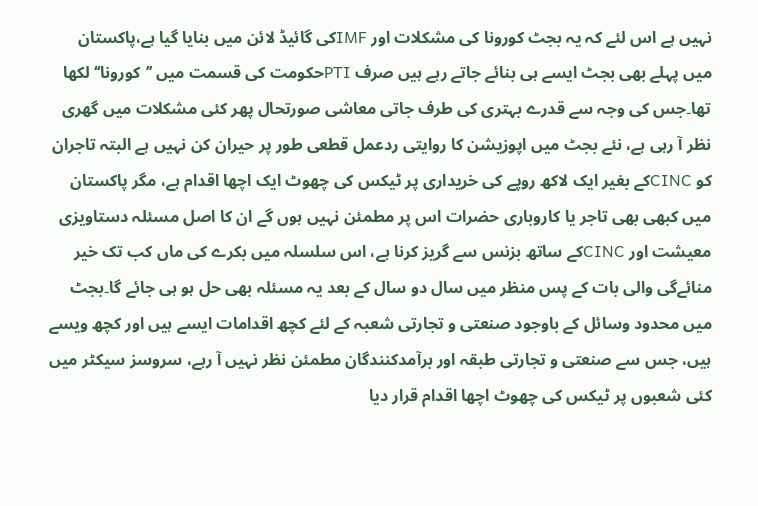نہیں ہے اس لئے کہ یہ بجٹ کورونا کی مشکلات اور IMFکی گائیڈ لائن میں بنایا گیا ہے،پاکستان میں پہلے بھی بجٹ ایسے ہی بنائے جاتے رہے ہیں صرف PTIحکومت کی قسمت میں ’’کورونا‘‘ لکھا تھا۔جس کی وجہ سے قدرے بہتری کی طرف جاتی معاشی صورتحال پھر کئی مشکلات میں گھری نظر آ رہی ہے، نئے بجٹ میں اپوزیشن کا روایتی ردعمل قطعی طور پر حیران کن نہیں ہے البتہ تاجران کو CINCکے بغیر ایک لاکھ روپے کی خریداری پر ٹیکس کی چھوٹ ایک اچھا اقدام ہے، مگر پاکستان میں کبھی بھی تاجر یا کاروباری حضرات اس پر مطمئن نہیں ہوں گے ان کا اصل مسئلہ دستاویزی معیشت اور CINCکے ساتھ بزنس سے گریز کرنا ہے، اس سلسلہ میں بکرے کی ماں کب تک خیر منائےگی والی بات کے پس منظر میں سال دو سال کے بعد یہ مسئلہ بھی حل ہو ہی جائے گا۔بجٹ میں محدود وسائل کے باوجود صنعتی و تجارتی شعبہ کے لئے کچھ اقدامات ایسے ہیں اور کچھ ویسے ہیں، جس سے صنعتی و تجارتی طبقہ اور برآمدکنندگان مطمئن نظر نہیں آ رہے، سروسز سیکٹر میں کئی شعبوں پر ٹیکس کی چھوٹ اچھا اقدام قرار دیا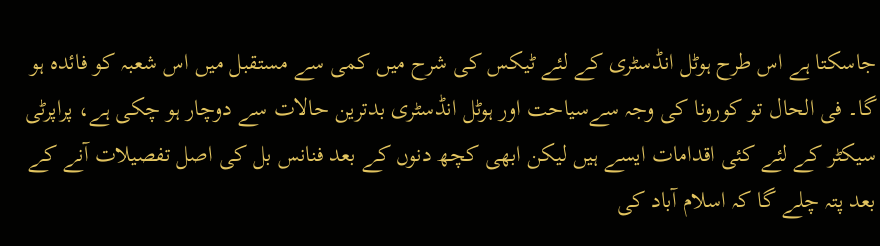جاسکتا ہے اس طرح ہوٹل انڈسٹری کے لئے ٹیکس کی شرح میں کمی سے مستقبل میں اس شعبہ کو فائدہ ہو گا۔ فی الحال تو کورونا کی وجہ سےسیاحت اور ہوٹل انڈسٹری بدترین حالات سے دوچار ہو چکی ہے، پراپرٹی سیکٹر کے لئے کئی اقدامات ایسے ہیں لیکن ابھی کچھ دنوں کے بعد فنانس بل کی اصل تفصیلات آنے کے بعد پتہ چلے گا کہ اسلام آباد کی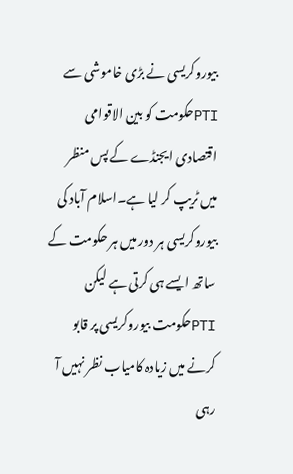بیوروکریسی نے بڑی خاموشی سے PTIحکومت کو بین الاقوامی اقتصادی ایجنڈے کے پس منظر میں ٹریپ کر لیا ہے۔اسلام آباد کی بیوروکریسی ہر دور میں ہر حکومت کے ساتھ ایسے ہی کرتی ہے لیکن PTIحکومت بیوروکریسی پر قابو کرنے میں زیادہ کامیاب نظر نہیں آ رہی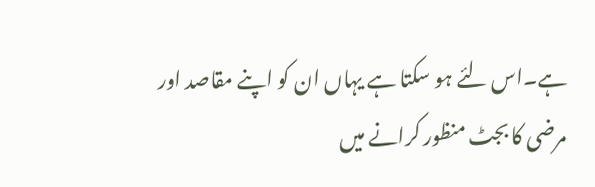ہے۔اس لئے ہو سکتا ہے یہاں ان کو اپنے مقاصد اور مرضی کا بجٹ منظور کرانے میں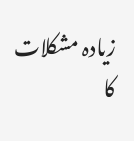زیادہ مشکلات کا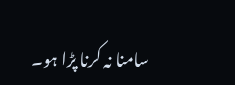سامنا نہ کرنا پڑا ہو۔